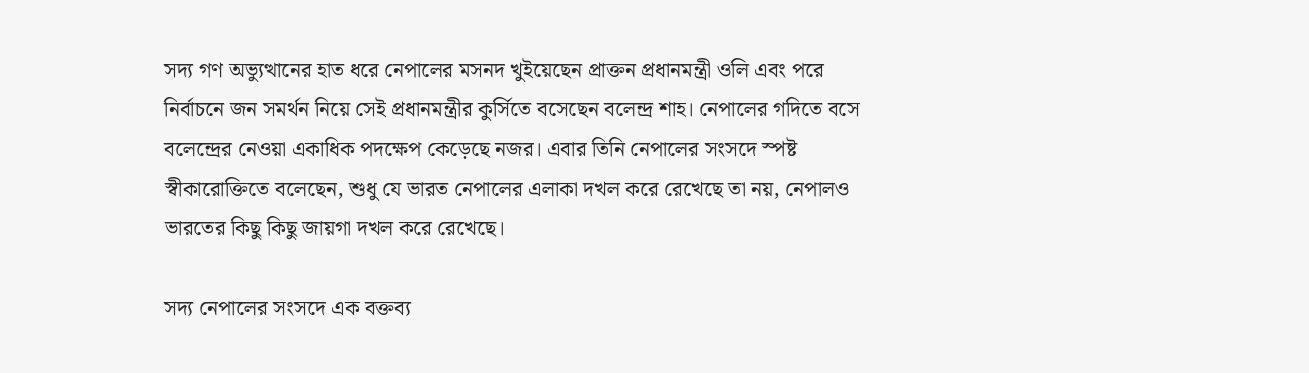সদ্য গণ অভ্যুত্থানের হাত ধরে নেপালের মসনদ খুইয়েছেন প্রাক্তন প্রধানমন্ত্রী ওলি এবং পরে নির্বাচনে জন সমর্থন নিয়ে সেই প্রধানমন্ত্রীর কুর্সিতে বসেছেন বলেন্দ্র শাহ। নেপালের গদিতে বসে বলেন্দ্রের নেওয়া একাধিক পদক্ষেপ কেড়েছে নজর। এবার তিনি নেপালের সংসদে স্পষ্ট স্বীকারোক্তিতে বলেছেন, শুধু যে ভারত নেপালের এলাকা দখল করে রেখেছে তা নয়, নেপালও ভারতের কিছু কিছু জায়গা দখল করে রেখেছে।

সদ্য নেপালের সংসদে এক বক্তব্য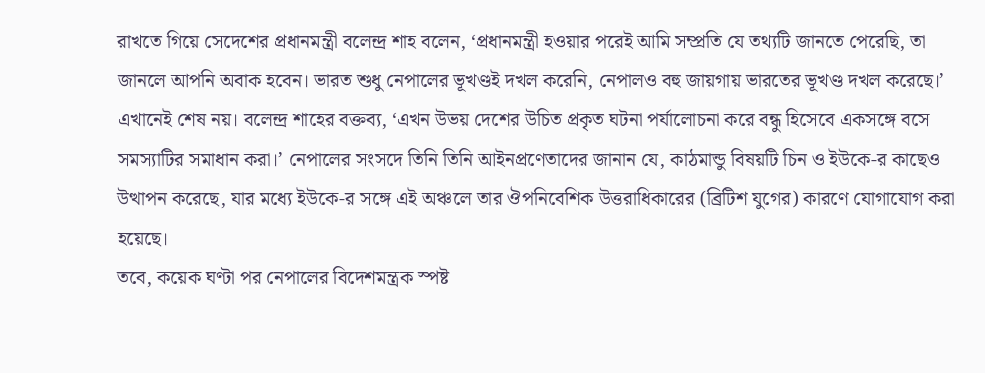রাখতে গিয়ে সেদেশের প্রধানমন্ত্রী বলেন্দ্র শাহ বলেন, ‘প্রধানমন্ত্রী হওয়ার পরেই আমি সম্প্রতি যে তথ্যটি জানতে পেরেছি, তা জানলে আপনি অবাক হবেন। ভারত শুধু নেপালের ভূখণ্ডই দখল করেনি, নেপালও বহু জায়গায় ভারতের ভূখণ্ড দখল করেছে।’ এখানেই শেষ নয়। বলেন্দ্র শাহের বক্তব্য, ‘এখন উভয় দেশের উচিত প্রকৃত ঘটনা পর্যালোচনা করে বন্ধু হিসেবে একসঙ্গে বসে সমস্যাটির সমাধান করা।’ নেপালের সংসদে তিনি তিনি আইনপ্রণেতাদের জানান যে, কাঠমান্ডু বিষয়টি চিন ও ইউকে-র কাছেও উত্থাপন করেছে, যার মধ্যে ইউকে-র সঙ্গে এই অঞ্চলে তার ঔপনিবেশিক উত্তরাধিকারের (ব্রিটিশ যুগের) কারণে যোগাযোগ করা হয়েছে।
তবে, কয়েক ঘণ্টা পর নেপালের বিদেশমন্ত্রক স্পষ্ট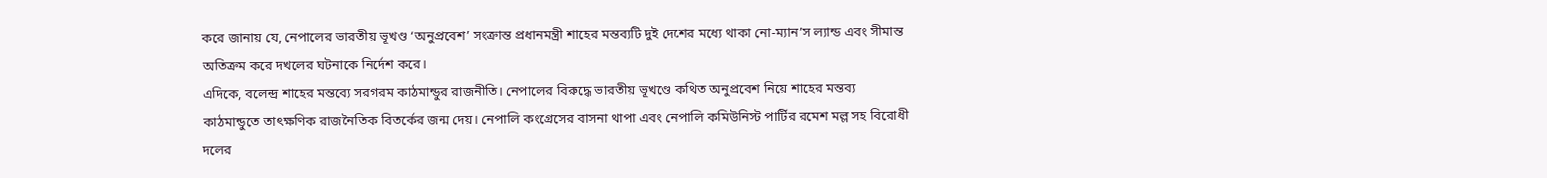করে জানায় যে, নেপালের ভারতীয় ভূখণ্ড ‘অনুপ্রবেশ’ সংক্রান্ত প্রধানমন্ত্রী শাহের মন্তব্যটি দুই দেশের মধ্যে থাকা নো-ম্যান’স ল্যান্ড এবং সীমান্ত অতিক্রম করে দখলের ঘটনাকে নির্দেশ করে।
এদিকে, বলেন্দ্র শাহের মন্তব্যে সরগরম কাঠমান্ডুর রাজনীতি। নেপালের বিরুদ্ধে ভারতীয় ভূখণ্ডে কথিত অনুপ্রবেশ নিয়ে শাহের মন্তব্য কাঠমান্ডুতে তাৎক্ষণিক রাজনৈতিক বিতর্কের জন্ম দেয়। নেপালি কংগ্রেসের বাসনা থাপা এবং নেপালি কমিউনিস্ট পার্টির রমেশ মল্ল সহ বিরোধী দলের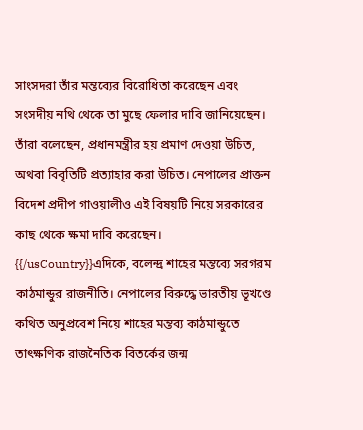সাংসদরা তাঁর মন্তব্যের বিরোধিতা করেছেন এবং সংসদীয় নথি থেকে তা মুছে ফেলার দাবি জানিয়েছেন। তাঁরা বলেছেন, প্রধানমন্ত্রীর হয় প্রমাণ দেওয়া উচিত, অথবা বিবৃতিটি প্রত্যাহার করা উচিত। নেপালের প্রাক্তন বিদেশ প্রদীপ গাওয়ালীও এই বিষয়টি নিয়ে সরকারের কাছ থেকে ক্ষমা দাবি করেছেন।
{{/usCountry}}এদিকে, বলেন্দ্র শাহের মন্তব্যে সরগরম কাঠমান্ডুর রাজনীতি। নেপালের বিরুদ্ধে ভারতীয় ভূখণ্ডে কথিত অনুপ্রবেশ নিয়ে শাহের মন্তব্য কাঠমান্ডুতে তাৎক্ষণিক রাজনৈতিক বিতর্কের জন্ম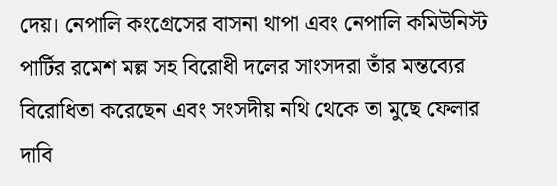দেয়। নেপালি কংগ্রেসের বাসনা থাপা এবং নেপালি কমিউনিস্ট পার্টির রমেশ মল্ল সহ বিরোধী দলের সাংসদরা তাঁর মন্তব্যের বিরোধিতা করেছেন এবং সংসদীয় নথি থেকে তা মুছে ফেলার দাবি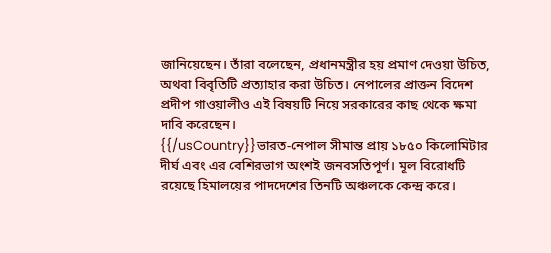জানিয়েছেন। তাঁরা বলেছেন, প্রধানমন্ত্রীর হয় প্রমাণ দেওয়া উচিত, অথবা বিবৃতিটি প্রত্যাহার করা উচিত। নেপালের প্রাক্তন বিদেশ প্রদীপ গাওয়ালীও এই বিষয়টি নিয়ে সরকারের কাছ থেকে ক্ষমা দাবি করেছেন।
{{/usCountry}}ভারত-নেপাল সীমান্ত প্রায় ১৮৫০ কিলোমিটার দীর্ঘ এবং এর বেশিরভাগ অংশই জনবসতিপূর্ণ। মূল বিরোধটি রয়েছে হিমালয়ের পাদদেশের তিনটি অঞ্চলকে কেন্দ্র করে।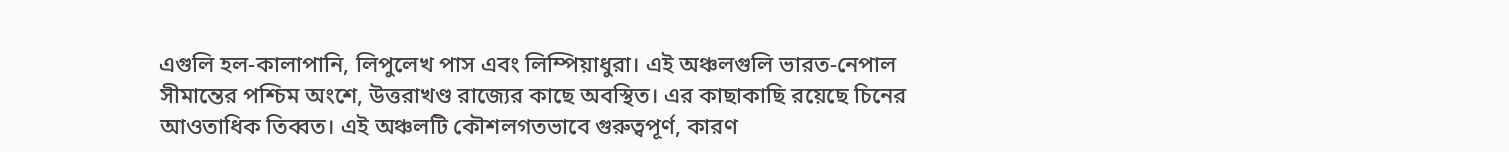এগুলি হল-কালাপানি, লিপুলেখ পাস এবং লিম্পিয়াধুরা। এই অঞ্চলগুলি ভারত-নেপাল সীমান্তের পশ্চিম অংশে, উত্তরাখণ্ড রাজ্যের কাছে অবস্থিত। এর কাছাকাছি রয়েছে চিনের আওতাধিক তিব্বত। এই অঞ্চলটি কৌশলগতভাবে গুরুত্বপূর্ণ, কারণ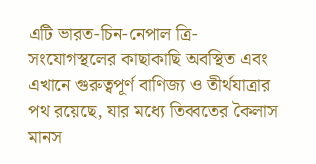এটি ভারত-চিন-নেপাল ত্রি-সংযোগস্থলের কাছাকাছি অবস্থিত এবং এখানে গুরুত্বপূর্ণ বাণিজ্য ও তীর্থযাত্রার পথ রয়েছে, যার মধ্যে তিব্বতের কৈলাস মানস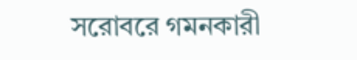সরোবরে গমনকারী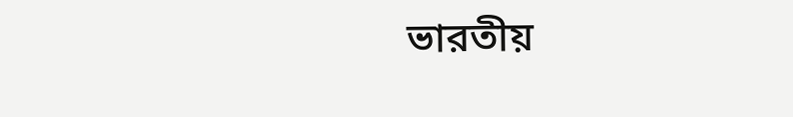ভারতীয়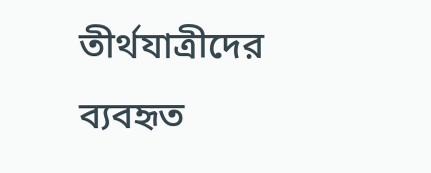তীর্থযাত্রীদের ব্যবহৃত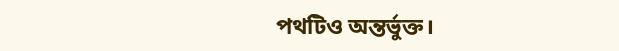পথটিও অন্তর্ভুক্ত।